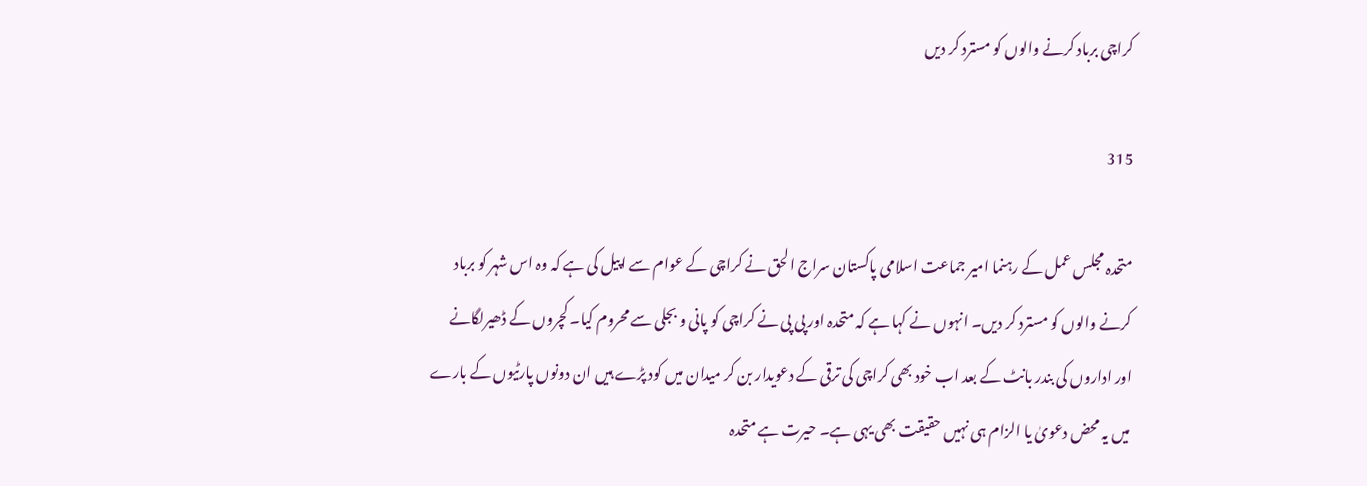کراچی برباد کرنے والوں کو مسترد کر دیں

315

متحدہ مجلس عمل کے رہنما امیر جماعت اسلامی پاکستان سراج الحق نے کراچی کے عوام سے اپیل کی ہے کہ وہ اس شہر کو برباد کرنے والوں کو مسترد کر دیں۔ انہوں نے کہا ہے کہ متحدہ اور پی پی نے کراچی کو پانی و بجلی سے محروم کیا۔ کچروں کے ڈھیرلگانے اور اداروں کی بندر بانٹ کے بعد اب خود بھی کراچی کی ترقی کے دعویدار بن کر میدان میں کود پڑے ہیں ان دونوں پارٹیوں کے بارے میں یہ محض دعویٰ یا الزام ہی نہیں حقیقت بھی یہی ہے۔ حیرت ہے متحدہ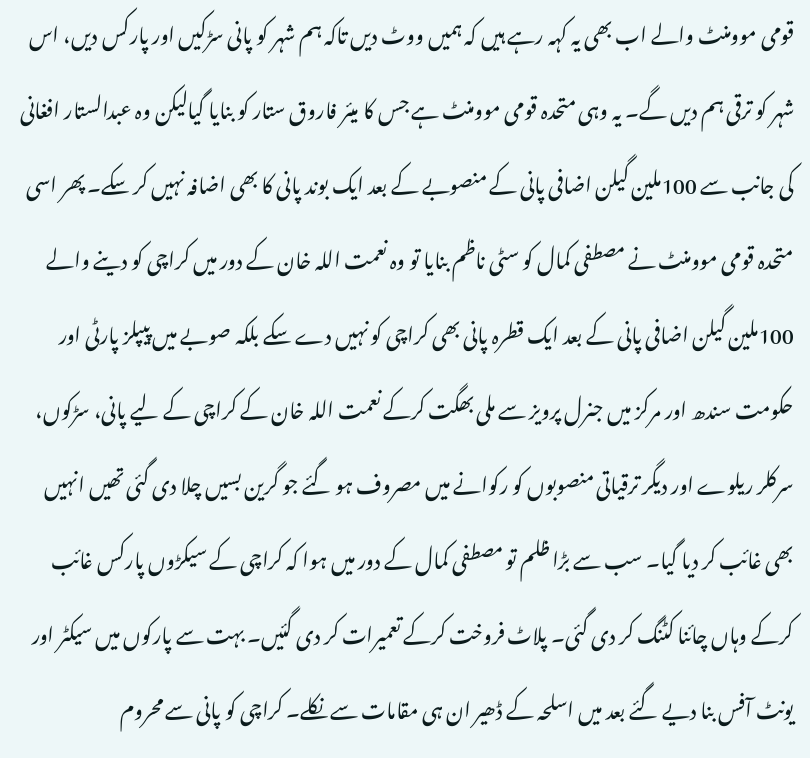قومی موومنٹ والے اب بھی یہ کہہ رہے ہیں کہ ہمیں ووٹ دیں تاکہ ہم شہر کو پانی سڑکیں اور پارکس دیں، اس شہر کو ترقی ہم دیں گے۔ یہ وہی متحدہ قومی موومنٹ ہے جس کا میئر فاروق ستار کو بنایا گیالیکن وہ عبدالستار افغانی کی جانب سے 100ملین گیلن اضافی پانی کے منصوبے کے بعد ایک بوند پانی کا بھی اضافہ نہیں کر سکے۔ پھر اسی متحدہ قومی موومنٹ نے مصطفی کمال کو سٹی ناظم بنایا تو وہ نعمت اللہ خان کے دور میں کراچی کو دینے والے 100ملین گیلن اضافی پانی کے بعد ایک قطرہ پانی بھی کراچی کو نہیں دے سکے بلکہ صوبے میں پیپلز پارٹی اور حکومت سندھ اور مرکز میں جنرل پرویز سے ملی بھگت کرکے نعمت اللہ خان کے کراچی کے لیے پانی، سڑکوں، سرکلر ریلوے اور دیگر ترقیاتی منصوبوں کو رکوانے میں مصروف ہو گئے جو گرین بسیں چلا دی گئی تھیں انہیں بھی غائب کر دیا گیا۔ سب سے بڑا ظلم تو مصطفی کمال کے دور میں ہوا کہ کراچی کے سیکڑوں پارکس غائب کرکے وہاں چائنا کٹنگ کر دی گئی۔ پلاٹ فروخت کرکے تعمیرات کر دی گئیں۔ بہت سے پارکوں میں سیکٹر اور یونٹ آفس بنا دیے گئے بعد میں اسلحہ کے ڈھیر ان ہی مقامات سے نکلے۔ کراچی کو پانی سے محروم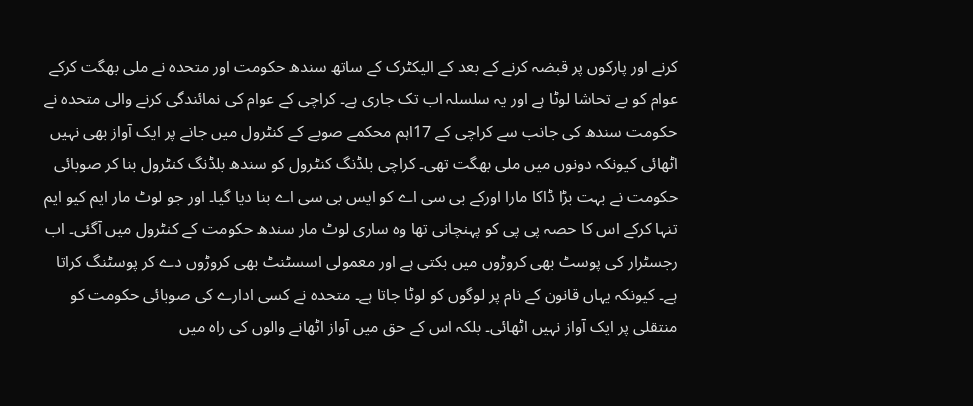کرنے اور پارکوں پر قبضہ کرنے کے بعد کے الیکٹرک کے ساتھ سندھ حکومت اور متحدہ نے ملی بھگت کرکے عوام کو بے تحاشا لوٹا ہے اور یہ سلسلہ اب تک جاری ہے۔ کراچی کے عوام کی نمائندگی کرنے والی متحدہ نے حکومت سندھ کی جانب سے کراچی کے 17اہم محکمے صوبے کے کنٹرول میں جانے پر ایک آواز بھی نہیں اٹھائی کیونکہ دونوں میں ملی بھگت تھی۔ کراچی بلڈنگ کنٹرول کو سندھ بلڈنگ کنٹرول بنا کر صوبائی حکومت نے بہت بڑا ڈاکا مارا اورکے بی سی اے کو ایس بی سی اے بنا دیا گیا۔ اور جو لوٹ مار ایم کیو ایم تنہا کرکے اس کا حصہ پی پی کو پہنچانی تھا وہ ساری لوٹ مار سندھ حکومت کے کنٹرول میں آگئی۔ اب رجسٹرار کی پوسٹ بھی کروڑوں میں بکتی ہے اور معمولی اسسٹنٹ بھی کروڑوں دے کر پوسٹنگ کراتا ہے۔ کیونکہ یہاں قانون کے نام پر لوگوں کو لوٹا جاتا ہے۔ متحدہ نے کسی ادارے کی صوبائی حکومت کو منتقلی پر ایک آواز نہیں اٹھائی۔ بلکہ اس کے حق میں آواز اٹھانے والوں کی راہ میں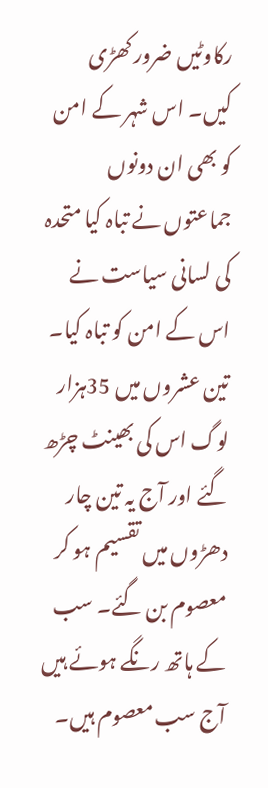رکاوٹیں ضرور کھڑی کیں۔ اس شہر کے امن کو بھی ان دونوں جماعتوں نے تباہ کیا متحدہ کی لسانی سیاست نے اس کے امن کو تباہ کیا۔ تین عشروں میں 35ہزار لوگ اس کی بھینٹ چڑھ گئے اور آج یہ تین چار دھڑوں میں تقسیم ہو کر معصوم بن گئے۔ سب کے ہاتھ رنگے ہوئے ہیں آج سب معصوم ہیں۔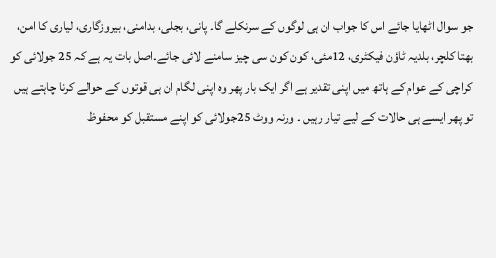جو سوال اٹھایا جائے اس کا جواب ان ہی لوگوں کے سرنکلے گا۔ پانی، بجلی، بدامنی، بیروزگاری، لیاری کا امن، بھتا کلچر، بلدیہ ٹاؤن فیکٹری، 12مئی، کون کون سی چیز سامنے لائی جائے۔اصل بات یہ ہے کہ 25 جولائی کو کراچی کے عوام کے ہاتھ میں اپنی تقدیر ہے اگر ایک بار پھر وہ اپنی لگام ان ہی قوتوں کے حوالے کرنا چاہتے ہیں تو پھر ایسے ہی حالات کے لیے تیار رہیں ۔ ورنہ ووٹ 25جولائی کو اپنے مستقبل کو محفوظ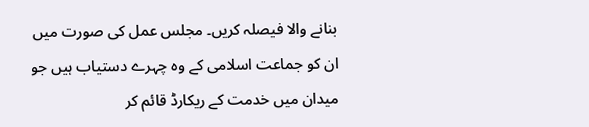بنانے والا فیصلہ کریں۔ مجلس عمل کی صورت میں ان کو جماعت اسلامی کے وہ چہرے دستیاب ہیں جو میدان میں خدمت کے ریکارڈ قائم کر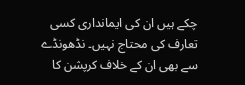چکے ہیں ان کی ایمانداری کسی تعارف کی محتاج نہیں۔ نڈھونڈے سے بھی ان کے خلاف کرپشن کا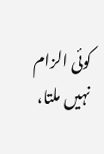کوئی الزام نہیں ملتا،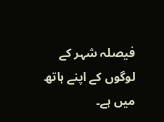فیصلہ شہر کے لوگوں کے اپنے ہاتھ میں ہے۔